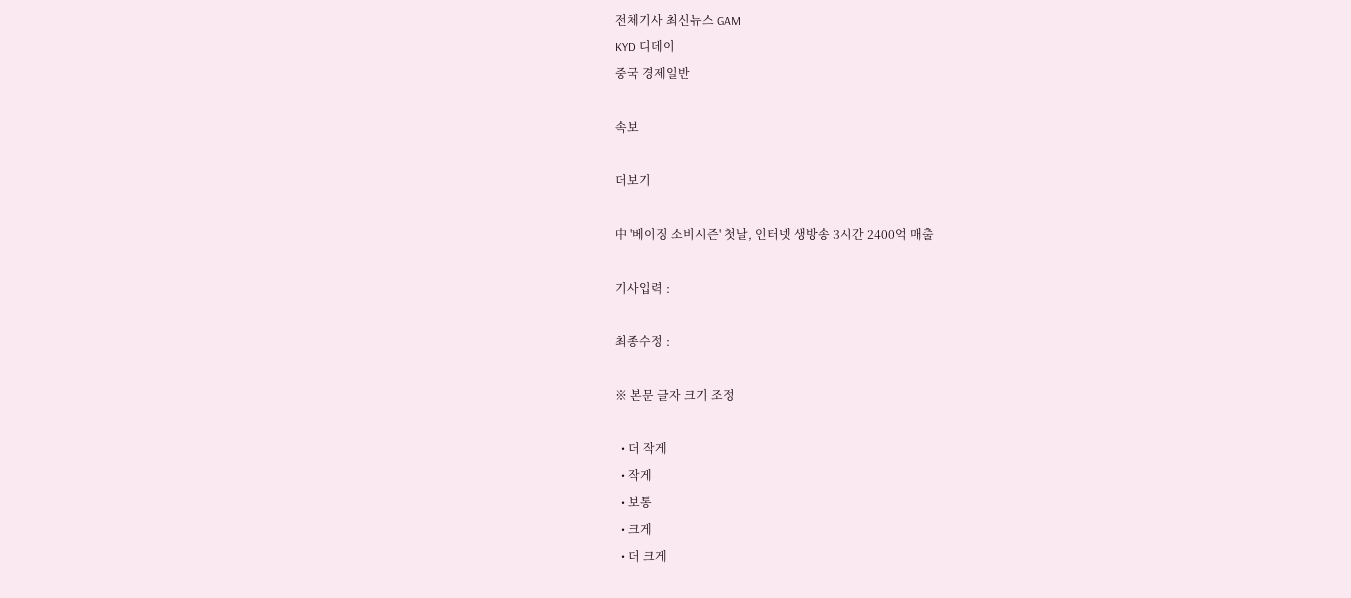전체기사 최신뉴스 GAM
KYD 디데이
중국 경제일반

속보

더보기

中 '베이징 소비시즌' 첫날, 인터넷 생방송 3시간 2400억 매출

기사입력 :

최종수정 :

※ 본문 글자 크기 조정

  • 더 작게
  • 작게
  • 보통
  • 크게
  • 더 크게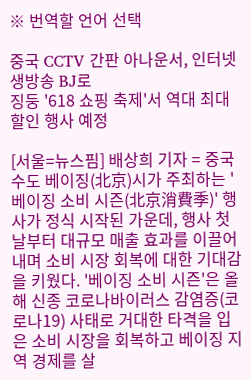※ 번역할 언어 선택

중국 CCTV 간판 아나운서, 인터넷 생방송 BJ로
징둥 '618 쇼핑 축제'서 역대 최대 할인 행사 예정

[서울=뉴스핌] 배상희 기자 = 중국 수도 베이징(北京)시가 주최하는 '베이징 소비 시즌(北京消費季)' 행사가 정식 시작된 가운데, 행사 첫날부터 대규모 매출 효과를 이끌어내며 소비 시장 회복에 대한 기대감을 키웠다. '베이징 소비 시즌'은 올해 신종 코로나바이러스 감염증(코로나19) 사태로 거대한 타격을 입은 소비 시장을 회복하고 베이징 지역 경제를 살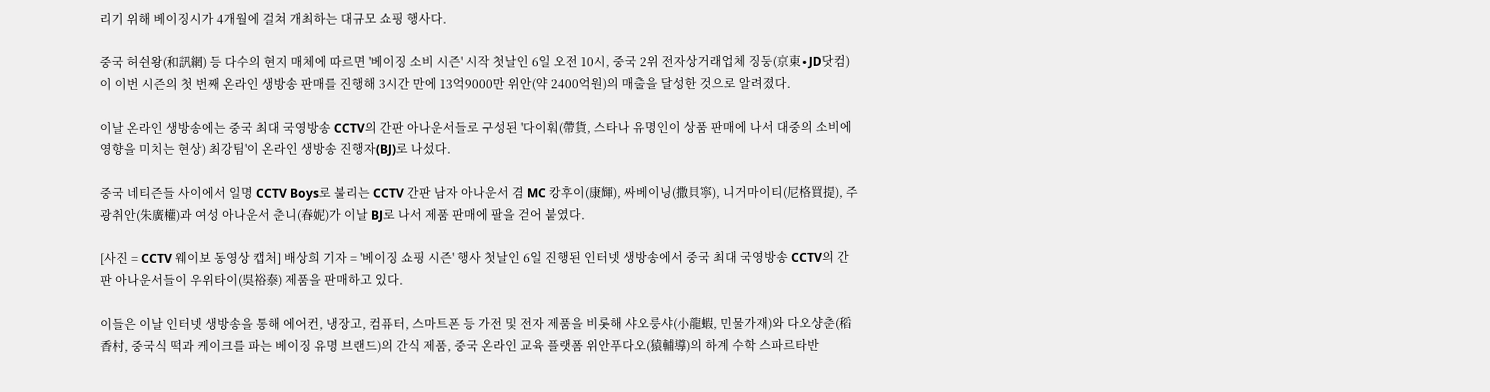리기 위해 베이징시가 4개월에 걸쳐 개최하는 대규모 쇼핑 행사다.

중국 허쉰왕(和訊網) 등 다수의 현지 매체에 따르면 '베이징 소비 시즌' 시작 첫날인 6일 오전 10시, 중국 2위 전자상거래업체 징둥(京東∙JD닷컴)이 이번 시즌의 첫 번째 온라인 생방송 판매를 진행해 3시간 만에 13억9000만 위안(약 2400억원)의 매출을 달성한 것으로 알려졌다.

이날 온라인 생방송에는 중국 최대 국영방송 CCTV의 간판 아나운서들로 구성된 '다이훠(帶貨, 스타나 유명인이 상품 판매에 나서 대중의 소비에 영향을 미치는 현상) 최강팀'이 온라인 생방송 진행자(BJ)로 나섰다.

중국 네티즌들 사이에서 일명 CCTV Boys로 불리는 CCTV 간판 남자 아나운서 겸 MC 캉후이(康輝), 싸베이닝(撒貝寧), 니거마이티(尼格買提), 주광취안(朱廣權)과 여성 아나운서 춘니(春妮)가 이날 BJ로 나서 제품 판매에 팔을 걷어 붙였다.

[사진 = CCTV 웨이보 동영상 캡처] 배상희 기자 = '베이징 쇼핑 시즌' 행사 첫날인 6일 진행된 인터넷 생방송에서 중국 최대 국영방송 CCTV의 간판 아나운서들이 우위타이(吳裕泰) 제품을 판매하고 있다.

이들은 이날 인터넷 생방송을 통해 에어컨, 냉장고, 컴퓨터, 스마트폰 등 가전 및 전자 제품을 비롯해 샤오룽샤(小龍蝦, 민물가재)와 다오샹춘(稻香村, 중국식 떡과 케이크를 파는 베이징 유명 브랜드)의 간식 제품, 중국 온라인 교육 플랫폼 위안푸다오(猿輔導)의 하계 수학 스파르타반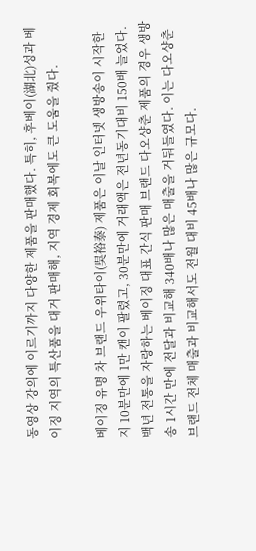동영상 강의에 이르기까지 다양한 제품을 판매했다. 특히, 후베이(湖北)성과 베이징 지역의 특산품을 대거 판매해, 지역 경제 회복에도 큰 도움을 줬다.

베이징 유명 차 브랜드 우위타이(吳裕泰) 제품은 이날 인터넷 생방송이 시작한지 10분만에 1만 캔이 팔렸고, 30분만에 거래액은 전년동기대비 150배 늘었다. 백년 전통을 자랑하는 베이징 대표 간식 판매 브랜드 다오샹춘 제품의 경우 생방송 1시간 만에 전달과 비교해 340배나 많은 매출을 거둬들였다. 이는 다오샹춘 브랜드 전체 매출과 비교해서도 전월 대비 45배나 많은 규모다.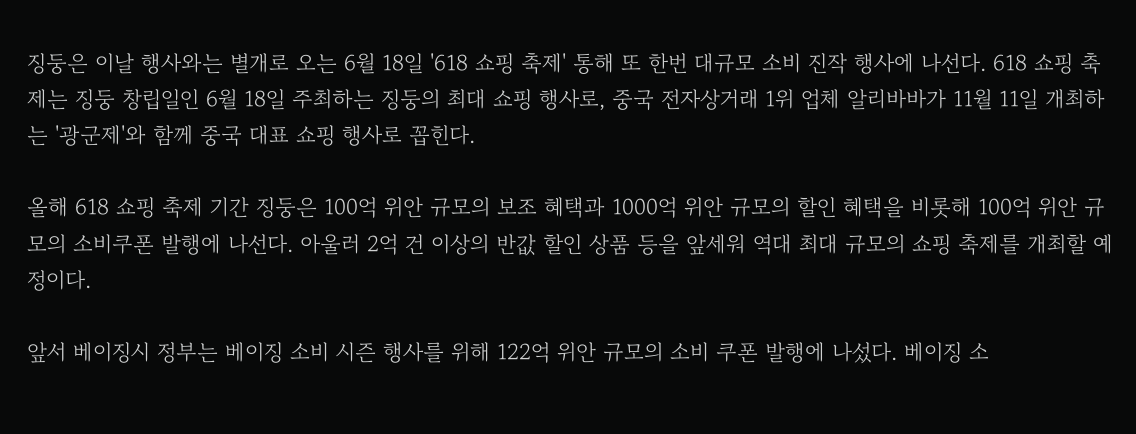징둥은 이날 행사와는 별개로 오는 6월 18일 '618 쇼핑 축제' 통해 또 한번 대규모 소비 진작 행사에 나선다. 618 쇼핑 축제는 징둥 창립일인 6월 18일 주최하는 징둥의 최대 쇼핑 행사로, 중국 전자상거래 1위 업체 알리바바가 11월 11일 개최하는 '광군제'와 함께 중국 대표 쇼핑 행사로 꼽힌다.

올해 618 쇼핑 축제 기간 징둥은 100억 위안 규모의 보조 혜택과 1000억 위안 규모의 할인 혜택을 비롯해 100억 위안 규모의 소비쿠폰 발행에 나선다. 아울러 2억 건 이상의 반값 할인 상품 등을 앞세워 역대 최대 규모의 쇼핑 축제를 개최할 예정이다.

앞서 베이징시 정부는 베이징 소비 시즌 행사를 위해 122억 위안 규모의 소비 쿠폰 발행에 나섰다. 베이징 소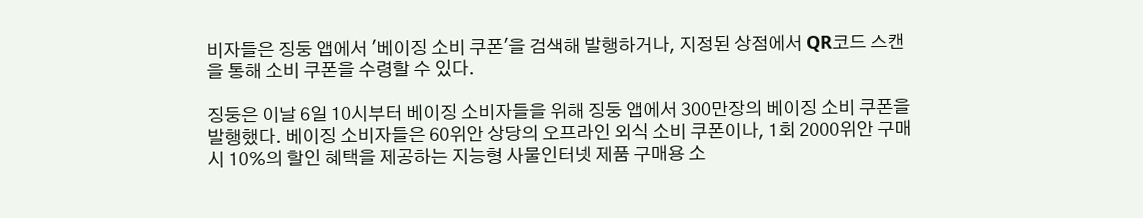비자들은 징둥 앱에서 '베이징 소비 쿠폰'을 검색해 발행하거나, 지정된 상점에서 QR코드 스캔을 통해 소비 쿠폰을 수령할 수 있다.

징둥은 이날 6일 10시부터 베이징 소비자들을 위해 징둥 앱에서 300만장의 베이징 소비 쿠폰을 발행했다. 베이징 소비자들은 60위안 상당의 오프라인 외식 소비 쿠폰이나, 1회 2000위안 구매 시 10%의 할인 혜택을 제공하는 지능형 사물인터넷 제품 구매용 소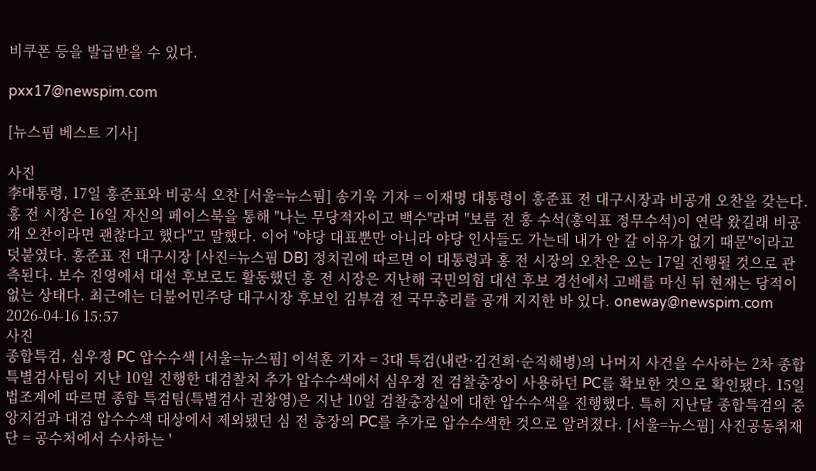비쿠폰 등을 발급받을 수 있다.

pxx17@newspim.com

[뉴스핌 베스트 기사]

사진
李대통령, 17일 홍준표와 비공식 오찬 [서울=뉴스핌] 송기욱 기자 = 이재명 대통령이 홍준표 전 대구시장과 비공개 오찬을 갖는다. 홍 전 시장은 16일 자신의 페이스북을 통해 "나는 무당적자이고 백수"라며 "보름 전 홍 수석(홍익표 정무수석)이 연락 왔길래 비공개 오찬이라면 괜찮다고 했다"고 말했다. 이어 "야당 대표뿐만 아니라 야당 인사들도 가는데 내가 안 갈 이유가 없기 때문"이라고 덧붙였다. 홍준표 전 대구시장 [사진=뉴스핌 DB] 정치권에 따르면 이 대통령과 홍 전 시장의 오찬은 오는 17일 진행될 것으로 관측된다. 보수 진영에서 대선 후보로도 활동했던 홍 전 시장은 지난해 국민의힘 대선 후보 경선에서 고배를 마신 뒤 현재는 당적이 없는 상태다. 최근에는 더불어민주당 대구시장 후보인 김부겸 전 국무총리를 공개 지지한 바 있다. oneway@newspim.com 2026-04-16 15:57
사진
종합특검, 심우정 PC 압수수색 [서울=뉴스핌] 이석훈 기자 = 3대 특검(내란·김건희·순직해병)의 나머지 사건을 수사하는 2차 종합특별검사팀이 지난 10일 진행한 대검찰처 추가 압수수색에서 심우정 전 검찰총장이 사용하던 PC를 확보한 것으로 확인됐다. 15일 법조계에 따르면 종합 특검팀(특별검사 권창영)은 지난 10일 검찰총장실에 대한 압수수색을 진행했다. 특히 지난달 종합특검의 중앙지검과 대검 압수수색 대상에서 제외됐던 심 전 총장의 PC를 추가로 압수수색한 것으로 알려졌다. [서울=뉴스핌] 사진공동취재단 = 공수처에서 수사하는 '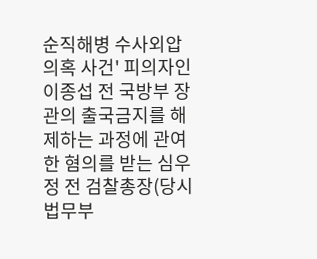순직해병 수사외압 의혹 사건' 피의자인 이종섭 전 국방부 장관의 출국금지를 해제하는 과정에 관여한 혐의를 받는 심우정 전 검찰총장(당시 법무부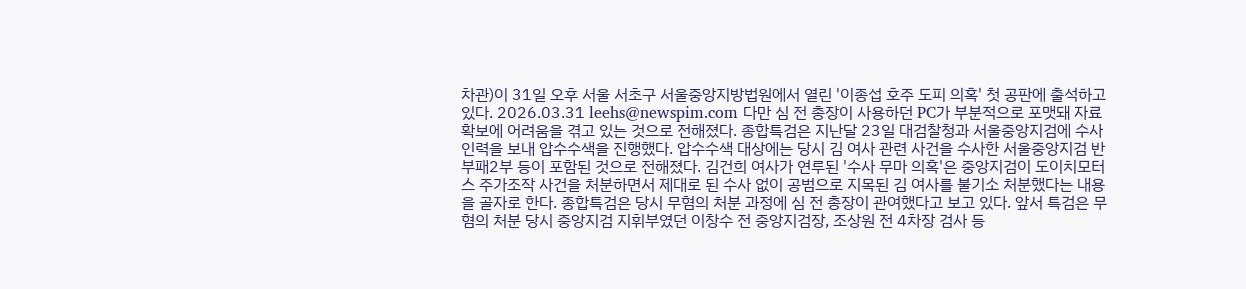차관)이 31일 오후 서울 서초구 서울중앙지방법원에서 열린 '이종섭 호주 도피 의혹' 첫 공판에 출석하고 있다. 2026.03.31 leehs@newspim.com 다만 심 전 총장이 사용하던 PC가 부분적으로 포맷돼 자료 확보에 어려움을 겪고 있는 것으로 전해졌다. 종합특검은 지난달 23일 대검찰청과 서울중앙지검에 수사 인력을 보내 압수수색을 진행했다. 압수수색 대상에는 당시 김 여사 관련 사건을 수사한 서울중앙지검 반부패2부 등이 포함된 것으로 전해졌다. 김건희 여사가 연루된 '수사 무마 의혹'은 중앙지검이 도이치모터스 주가조작 사건을 처분하면서 제대로 된 수사 없이 공범으로 지목된 김 여사를 불기소 처분했다는 내용을 골자로 한다. 종합특검은 당시 무혐의 처분 과정에 심 전 총장이 관여했다고 보고 있다. 앞서 특검은 무혐의 처분 당시 중앙지검 지휘부였던 이창수 전 중앙지검장, 조상원 전 4차장 검사 등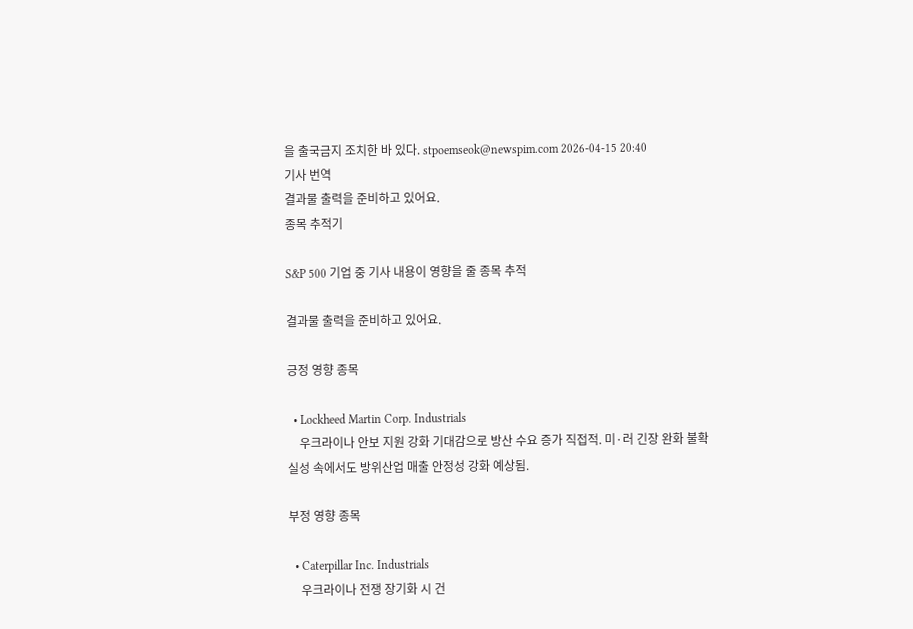을 출국금지 조치한 바 있다. stpoemseok@newspim.com 2026-04-15 20:40
기사 번역
결과물 출력을 준비하고 있어요.
종목 추적기

S&P 500 기업 중 기사 내용이 영향을 줄 종목 추적

결과물 출력을 준비하고 있어요.

긍정 영향 종목

  • Lockheed Martin Corp. Industrials
    우크라이나 안보 지원 강화 기대감으로 방산 수요 증가 직접적. 미·러 긴장 완화 불확실성 속에서도 방위산업 매출 안정성 강화 예상됨.

부정 영향 종목

  • Caterpillar Inc. Industrials
    우크라이나 전쟁 장기화 시 건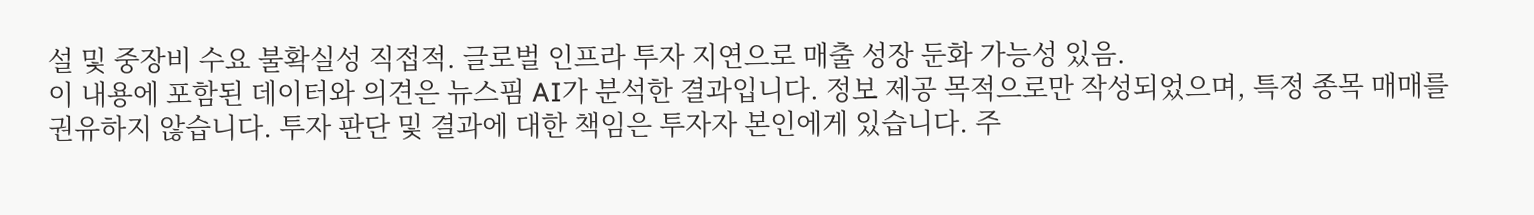설 및 중장비 수요 불확실성 직접적. 글로벌 인프라 투자 지연으로 매출 성장 둔화 가능성 있음.
이 내용에 포함된 데이터와 의견은 뉴스핌 AI가 분석한 결과입니다. 정보 제공 목적으로만 작성되었으며, 특정 종목 매매를 권유하지 않습니다. 투자 판단 및 결과에 대한 책임은 투자자 본인에게 있습니다. 주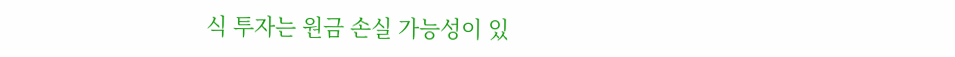식 투자는 원금 손실 가능성이 있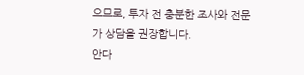으므로, 투자 전 충분한 조사와 전문가 상담을 권장합니다.
안다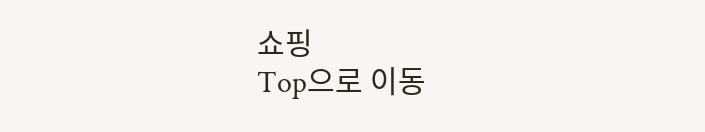쇼핑
Top으로 이동